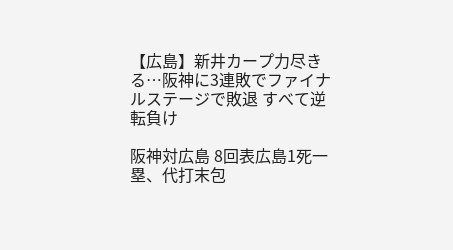【広島】新井カープ力尽きる…阪神に3連敗でファイナルステージで敗退 すべて逆転負け

阪神対広島 8回表広島1死一塁、代打末包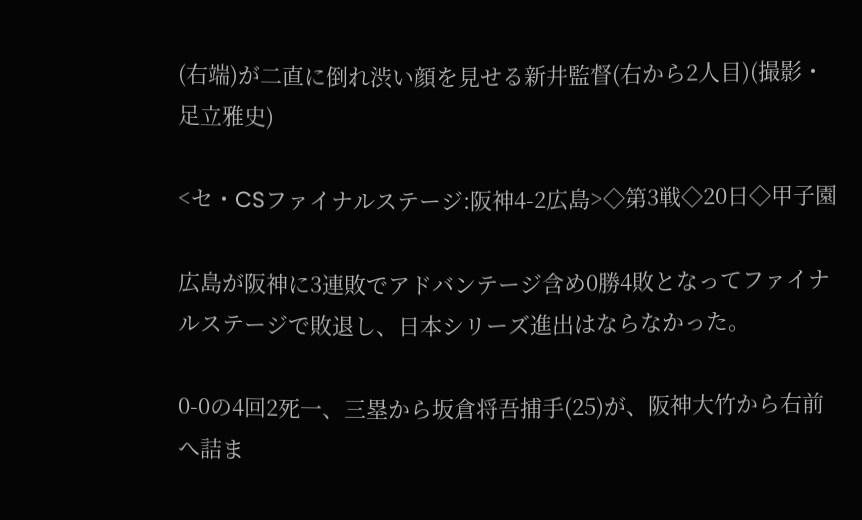(右端)が二直に倒れ渋い顔を見せる新井監督(右から2人目)(撮影・足立雅史)

<セ・CSファイナルステージ:阪神4-2広島>◇第3戦◇20日◇甲子園

広島が阪神に3連敗でアドバンテージ含め0勝4敗となってファイナルステージで敗退し、日本シリーズ進出はならなかった。

0-0の4回2死一、三塁から坂倉将吾捕手(25)が、阪神大竹から右前へ詰ま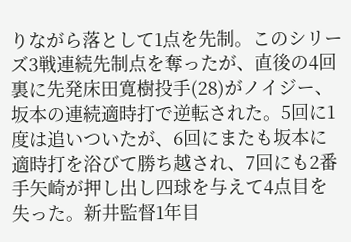りながら落として1点を先制。このシリーズ3戦連続先制点を奪ったが、直後の4回裏に先発床田寛樹投手(28)がノイジー、坂本の連続適時打で逆転された。5回に1度は追いついたが、6回にまたも坂本に適時打を浴びて勝ち越され、7回にも2番手矢崎が押し出し四球を与えて4点目を失った。新井監督1年目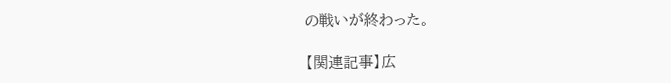の戦いが終わった。

【関連記事】広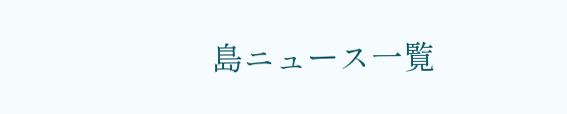島ニュース一覧